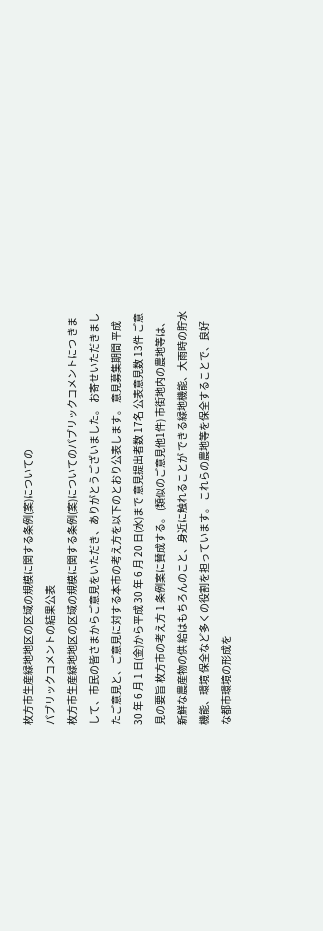枚方市生産緑地地区の区域の規模に関する条例(案)についての
パブリックコメントの結果公表
枚方市生産緑地地区の区域の規模に関する条例(案)についてのパブリックコメントにつ きまして、市民の皆さまからご意見をいただき、ありがとうございました。 お寄せいただきましたご意見と、ご意見に対する本市の考え方を以下のとおり公表します。 意見募集期間 平成 30 年 6 月 1 日(金)から平成 30 年 6 月 20 日(水)まで 意見提出者数 17名 公表意見数 13件 ご意見の要旨 枚方市の考え方 1 条例案に賛成する。 (類似のご意見他1件) 市街地内の農地等は、新鮮な農産物の供 給はもちろんのこと、身近に触れることが できる緑地機能、大雨時の貯水機能、環境 保全など多くの役割を担っています。 これらの農地等を保全することで、良好 な都市環境の形成を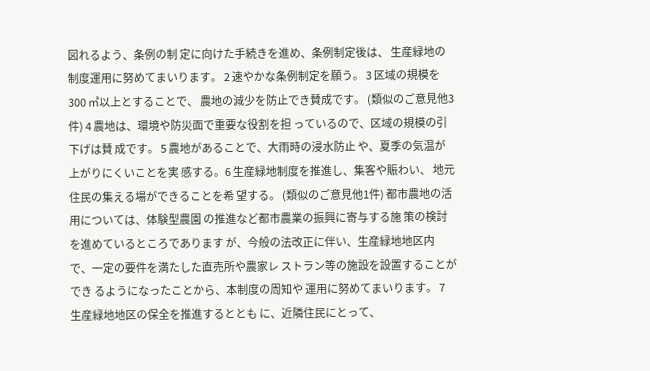図れるよう、条例の制 定に向けた手続きを進め、条例制定後は、 生産緑地の制度運用に努めてまいります。 2 速やかな条例制定を願う。 3 区域の規模を 300 ㎡以上とすることで、 農地の減少を防止でき賛成です。 (類似のご意見他3件) 4 農地は、環境や防災面で重要な役割を担 っているので、区域の規模の引下げは賛 成です。 5 農地があることで、大雨時の浸水防止 や、夏季の気温が上がりにくいことを実 感する。6 生産緑地制度を推進し、集客や賑わい、 地元住民の集える場ができることを希 望する。 (類似のご意見他1件) 都市農地の活用については、体験型農園 の推進など都市農業の振興に寄与する施 策の検討を進めているところであります が、今般の法改正に伴い、生産緑地地区内 で、一定の要件を満たした直売所や農家レ ストラン等の施設を設置することができ るようになったことから、本制度の周知や 運用に努めてまいります。 7 生産緑地地区の保全を推進するととも に、近隣住民にとって、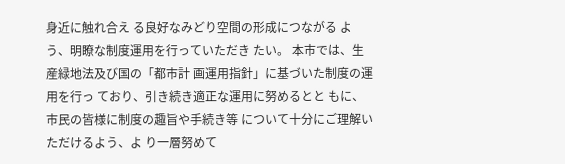身近に触れ合え る良好なみどり空間の形成につながる よう、明瞭な制度運用を行っていただき たい。 本市では、生産緑地法及び国の「都市計 画運用指針」に基づいた制度の運用を行っ ており、引き続き適正な運用に努めるとと もに、市民の皆様に制度の趣旨や手続き等 について十分にご理解いただけるよう、よ り一層努めて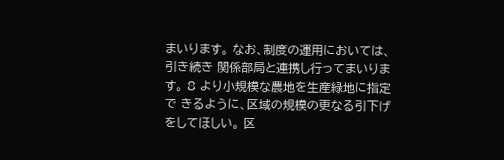まいります。 なお、制度の運用においては、引き続き 関係部局と連携し行ってまいります。 8 より小規模な農地を生産緑地に指定で きるように、区域の規模の更なる引下げ をしてほしい。 区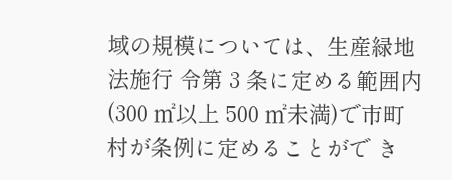域の規模については、生産緑地法施行 令第 3 条に定める範囲内(300 ㎡以上 500 ㎡未満)で市町村が条例に定めることがで き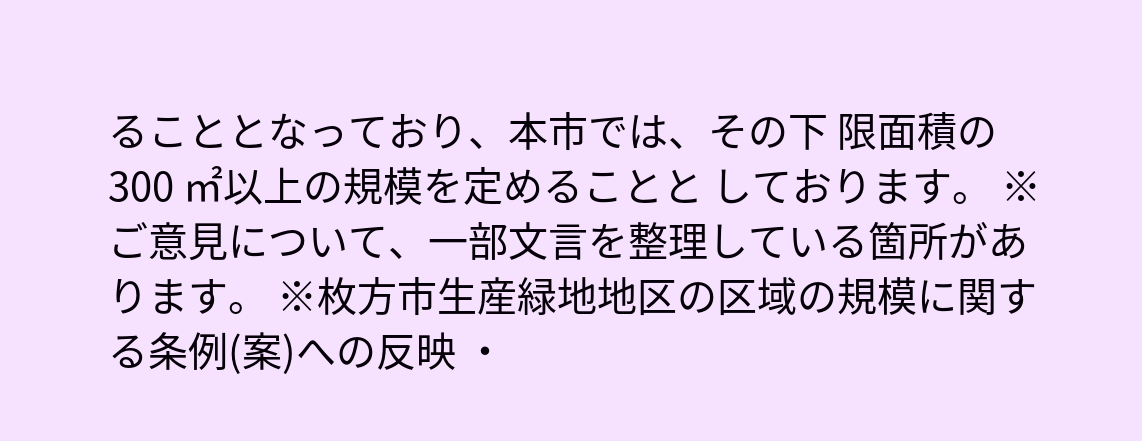ることとなっており、本市では、その下 限面積の 300 ㎡以上の規模を定めることと しております。 ※ご意見について、一部文言を整理している箇所があります。 ※枚方市生産緑地地区の区域の規模に関する条例(案)への反映 ・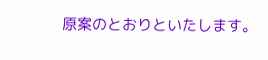原案のとおりといたします。